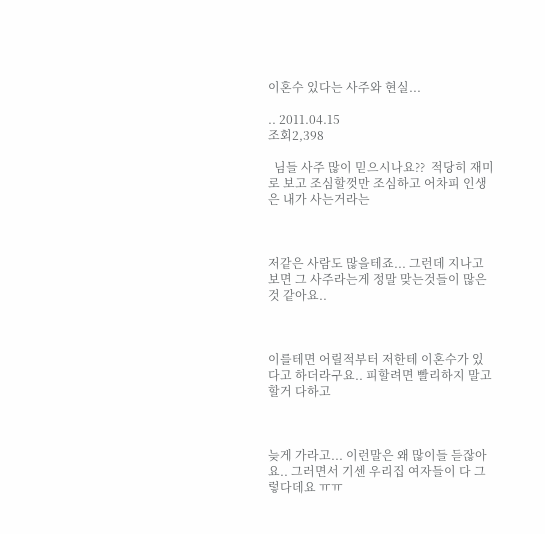이혼수 있다는 사주와 현실...

.. 2011.04.15
조회2,398

  님들 사주 많이 믿으시나요??  적당히 재미로 보고 조심할껏만 조심하고 어차피 인생은 내가 사는거라는



저같은 사람도 많을테죠... 그런데 지나고보면 그 사주라는게 정말 맞는것들이 많은것 같아요..



이를테면 어릴적부터 저한테 이혼수가 있다고 하더라구요.. 피할려면 빨리하지 말고 할거 다하고



늦게 가라고... 이런말은 왜 많이들 듣잖아요.. 그러면서 기센 우리집 여자들이 다 그렇다데요 ㅠㅠ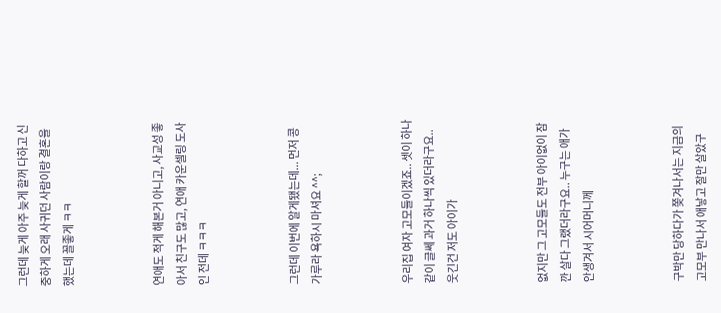그런데 늦게 아주 늦게 할꺼 다하고 신중하게 오래 사귀던 사람이랑 결혼을했는데 꼴좋게 ㅋㅋ



연애도 적게 해본거 아니고, 사교성 좋아서 친구도 많고, 연애 카운셀링 도사인 전데 ㅋㅋㅋ



그런데 이번에 알게됐는데... 먼저 콩가루라 욕하시 마셔요 ^^;



우리집 여자 고모들이겠죠.. 셋이 하나같이 글쎄 과거 하나씩 있더라구요.. 웃긴건 저도 아이가



없지만 그 고모들도 전부 아이없이 잠깐 살다 그랬더라구요.. 누구는 애가 안생겨서 시어머니께



구박만 당하다가 쫒겨나서는 지금의 고모부 만나서 애낳고 잘만 살았구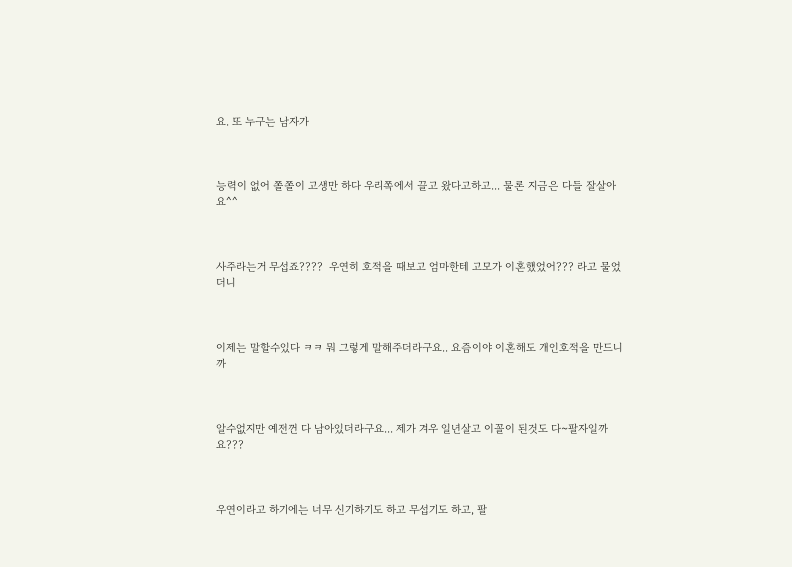요. 또 누구는 남자가



능력이 없어 쫄쫄이 고생만 하다 우리쪽에서 끌고 왔다고하고... 물론 지금은 다들 잘살아요^^



사주라는거 무섭죠????  우연히 호적을 때보고 엄마한테 고모가 이혼했었어??? 라고 물었더니



이제는 말할수있다 ㅋㅋ 뭐 그렇게 말해주더라구요.. 요즘이야 이혼해도 개인호적을 만드니까



알수없지만 예전껀 다 남아있더라구요... 제가 겨우 일년살고 이꼴이 된것도 다~팔자일까요???



우연이라고 하기에는 너무 신기하기도 하고 무섭기도 하고, 팔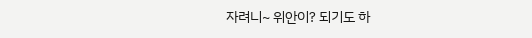자려니~ 위안이? 되기도 하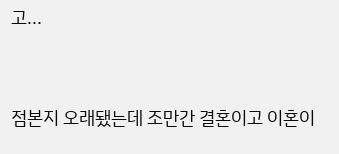고...



점본지 오래됐는데 조만간 결혼이고 이혼이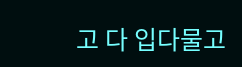고 다 입다물고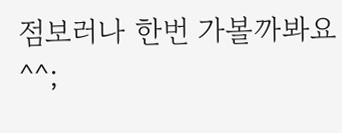점보러나 한번 가볼까봐요 ^^;